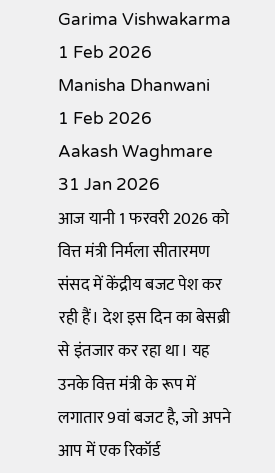Garima Vishwakarma
1 Feb 2026
Manisha Dhanwani
1 Feb 2026
Aakash Waghmare
31 Jan 2026
आज यानी 1 फरवरी 2026 को वित्त मंत्री निर्मला सीतारमण संसद में केंद्रीय बजट पेश कर रही हैं। देश इस दिन का बेसब्री से इंतजार कर रहा था। यह उनके वित्त मंत्री के रूप में लगातार 9वां बजट है, जो अपने आप में एक रिकॉर्ड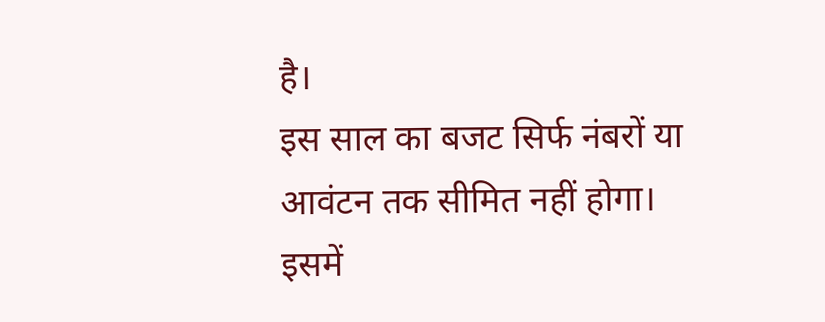है।
इस साल का बजट सिर्फ नंबरों या आवंटन तक सीमित नहीं होगा। इसमें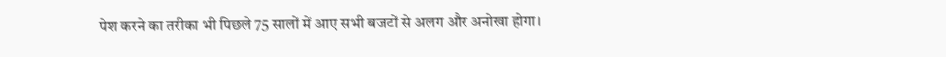पेश करने का तरीका भी पिछले 75 सालों में आए सभी बजटों से अलग और अनोखा होगा।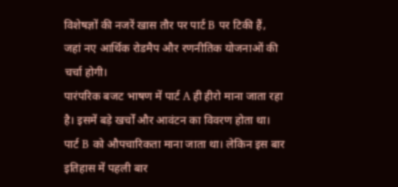विशेषज्ञों की नजरें खास तौर पर पार्ट B पर टिकी हैं, जहां नए आर्थिक रोडमैप और रणनीतिक योजनाओं की चर्चा होगी।
पारंपरिक बजट भाषण में पार्ट A ही हीरो माना जाता रहा है। इसमें बड़े खर्चों और आवंटन का विवरण होता था। पार्ट B को औपचारिकता माना जाता था। लेकिन इस बार इतिहास में पहली बार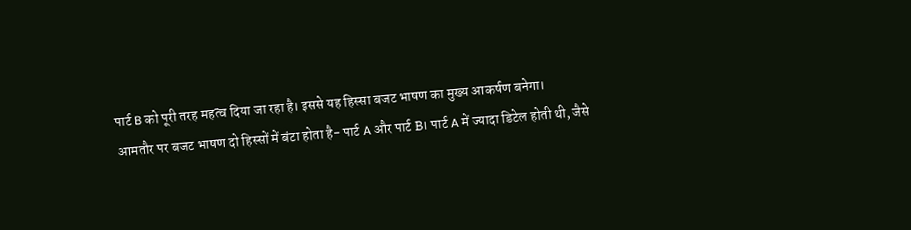पार्ट B को पूरी तरह महत्व दिया जा रहा है। इससे यह हिस्सा बजट भाषण का मुख्य आकर्षण बनेगा।
आमतौर पर बजट भाषण दो हिस्सों में बंटा होता है- पार्ट A और पार्ट B। पार्ट A में ज्यादा डिटेल होती थी, जैसे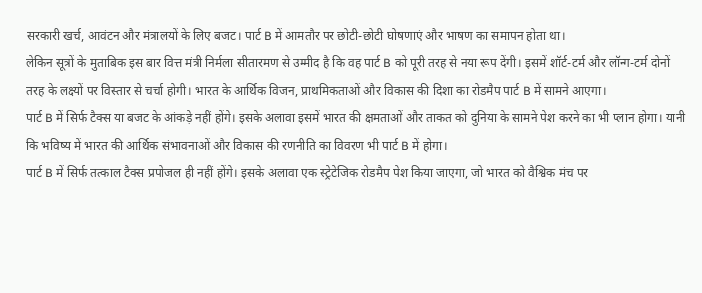सरकारी खर्च, आवंटन और मंत्रालयों के लिए बजट। पार्ट B में आमतौर पर छोटी-छोटी घोषणाएं और भाषण का समापन होता था।
लेकिन सूत्रों के मुताबिक इस बार वित्त मंत्री निर्मला सीतारमण से उम्मीद है कि वह पार्ट B को पूरी तरह से नया रूप देंगी। इसमें शॉर्ट-टर्म और लॉन्ग-टर्म दोनों तरह के लक्ष्यों पर विस्तार से चर्चा होगी। भारत के आर्थिक विजन, प्राथमिकताओं और विकास की दिशा का रोडमैप पार्ट B में सामने आएगा।
पार्ट B में सिर्फ टैक्स या बजट के आंकड़े नहीं होंगे। इसके अलावा इसमें भारत की क्षमताओं और ताकत को दुनिया के सामने पेश करने का भी प्लान होगा। यानी कि भविष्य में भारत की आर्थिक संभावनाओं और विकास की रणनीति का विवरण भी पार्ट B में होगा।
पार्ट B में सिर्फ तत्काल टैक्स प्रपोजल ही नहीं होंगे। इसके अलावा एक स्ट्रेटेजिक रोडमैप पेश किया जाएगा, जो भारत को वैश्विक मंच पर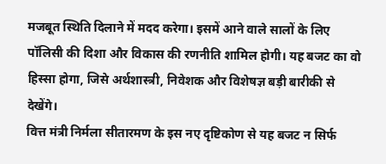मजबूत स्थिति दिलाने में मदद करेगा। इसमें आने वाले सालों के लिए पॉलिसी की दिशा और विकास की रणनीति शामिल होगी। यह बजट का वो हिस्सा होगा, जिसे अर्थशास्त्री, निवेशक और विशेषज्ञ बड़ी बारीकी से देखेंगे।
वित्त मंत्री निर्मला सीतारमण के इस नए दृष्टिकोण से यह बजट न सिर्फ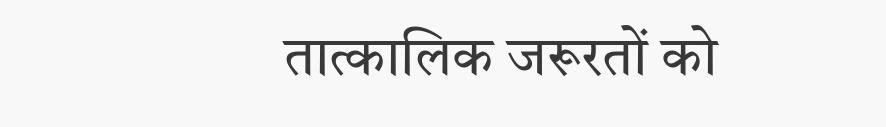तात्कालिक जरूरतों को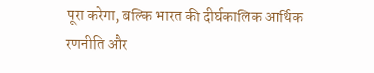पूरा करेगा, बल्कि भारत की दीर्घकालिक आर्थिक रणनीति और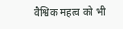वैश्विक महत्व को भी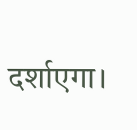दर्शाएगा।